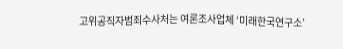고위공직자범죄수사처는 여론조사업체 ‘미래한국연구소’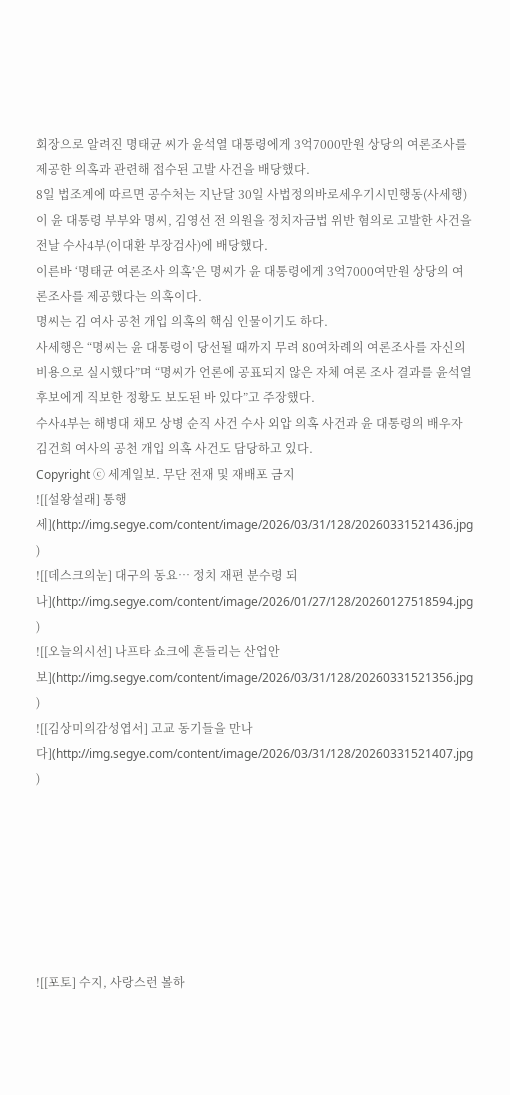회장으로 알려진 명태균 씨가 윤석열 대통령에게 3억7000만원 상당의 여론조사를 제공한 의혹과 관련해 접수된 고발 사건을 배당했다.
8일 법조계에 따르면 공수처는 지난달 30일 사법정의바로세우기시민행동(사세행)이 윤 대통령 부부와 명씨, 김영선 전 의원을 정치자금법 위반 혐의로 고발한 사건을 전날 수사4부(이대환 부장검사)에 배당했다.
이른바 ‘명태균 여론조사 의혹’은 명씨가 윤 대통령에게 3억7000여만원 상당의 여론조사를 제공했다는 의혹이다.
명씨는 김 여사 공천 개입 의혹의 핵심 인물이기도 하다.
사세행은 “명씨는 윤 대통령이 당선될 때까지 무려 80여차례의 여론조사를 자신의 비용으로 실시했다”며 “명씨가 언론에 공표되지 않은 자체 여론 조사 결과를 윤석열 후보에게 직보한 정황도 보도된 바 있다”고 주장했다.
수사4부는 해병대 채모 상병 순직 사건 수사 외압 의혹 사건과 윤 대통령의 배우자 김건희 여사의 공천 개입 의혹 사건도 담당하고 있다.
Copyright ⓒ 세계일보. 무단 전재 및 재배포 금지
![[설왕설래] 통행세](http://img.segye.com/content/image/2026/03/31/128/20260331521436.jpg
)
![[데스크의눈] 대구의 동요… 정치 재편 분수령 되나](http://img.segye.com/content/image/2026/01/27/128/20260127518594.jpg
)
![[오늘의시선] 나프타 쇼크에 흔들리는 산업안보](http://img.segye.com/content/image/2026/03/31/128/20260331521356.jpg
)
![[김상미의감성엽서] 고교 동기들을 만나다](http://img.segye.com/content/image/2026/03/31/128/20260331521407.jpg
)







![[포토] 수지, 사랑스런 볼하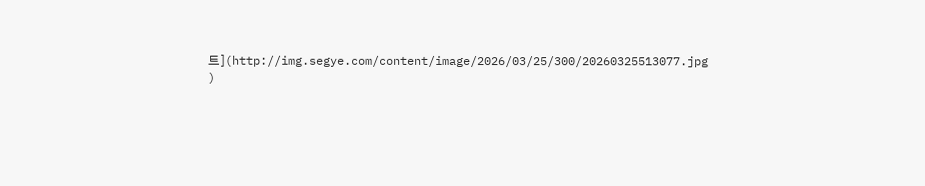트](http://img.segye.com/content/image/2026/03/25/300/20260325513077.jpg
)